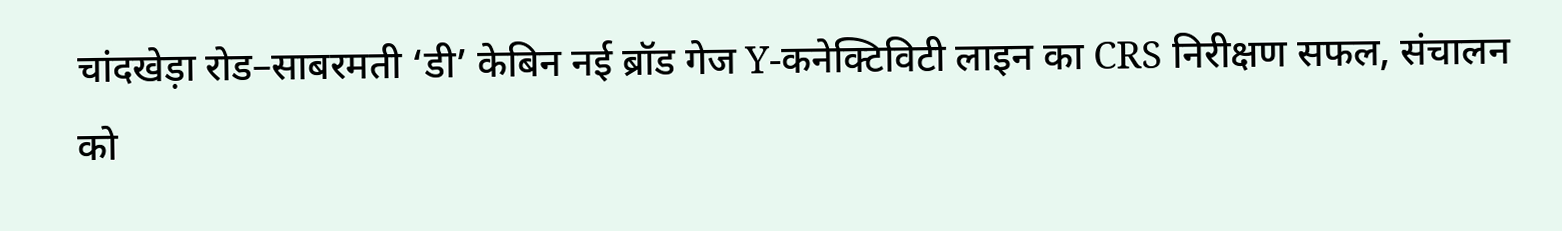चांदखेड़ा रोड–साबरमती ‘डी’ केबिन नई ब्रॉड गेज Y-कनेक्टिविटी लाइन का CRS निरीक्षण सफल, संचालन को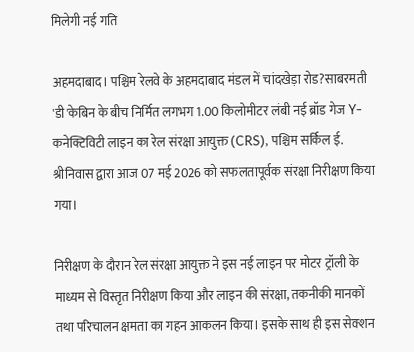मिलेगी नई गति

अहमदाबाद। पश्चिम रेलवे के अहमदाबाद मंडल में चांदखेड़ा रोड?साबरमती 'डी'केबिन के बीच निर्मित लगभग 1.00 किलोमीटर लंबी नई ब्रॉड गेज Y-कनेक्टिविटी लाइन का रेल संरक्षा आयुक्त (CRS), पश्चिम सर्किल ई. श्रीनिवास द्वारा आज 07 मई 2026 को सफलतापूर्वक संरक्षा निरीक्षण किया गया।

निरीक्षण के दौरान रेल संरक्षा आयुक्त ने इस नई लाइन पर मोटर ट्रॉली के माध्यम से विस्तृत निरीक्षण किया और लाइन की संरक्षा, तकनीकी मानकों तथा परिचालन क्षमता का गहन आकलन किया। इसके साथ ही इस सेक्शन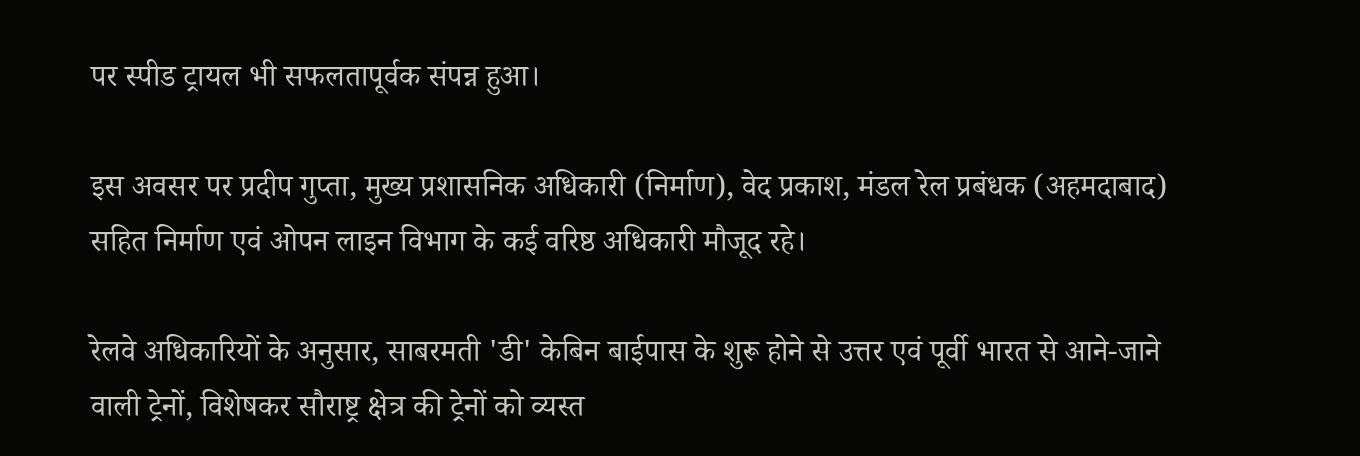पर स्पीड ट्रायल भी सफलतापूर्वक संपन्न हुआ।

इस अवसर पर प्रदीप गुप्ता, मुख्य प्रशासनिक अधिकारी (निर्माण), वेद प्रकाश, मंडल रेल प्रबंधक (अहमदाबाद) सहित निर्माण एवं ओपन लाइन विभाग के कई वरिष्ठ अधिकारी मौजूद रहे।

रेलवे अधिकारियों के अनुसार, साबरमती 'डी' केबिन बाईपास के शुरू होने से उत्तर एवं पूर्वी भारत से आने-जाने वाली ट्रेनों, विशेषकर सौराष्ट्र क्षेत्र की ट्रेनों को व्यस्त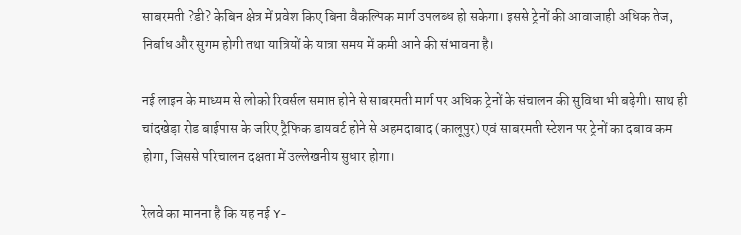साबरमती ?डी? केबिन क्षेत्र में प्रवेश किए बिना वैकल्पिक मार्ग उपलब्ध हो सकेगा। इससे ट्रेनों की आवाजाही अधिक तेज, निर्बाध और सुगम होगी तथा यात्रियों के यात्रा समय में कमी आने की संभावना है।

नई लाइन के माध्यम से लोको रिवर्सल समाप्त होने से साबरमती मार्ग पर अधिक ट्रेनों के संचालन की सुविधा भी बढ़ेगी। साथ ही चांदखेड़ा रोड बाईपास के जरिए ट्रैफिक डायवर्ट होने से अहमदाबाद (कालूपुर) एवं साबरमती स्टेशन पर ट्रेनों का दबाव कम होगा, जिससे परिचालन दक्षता में उल्लेखनीय सुधार होगा।

रेलवे का मानना है कि यह नई Y-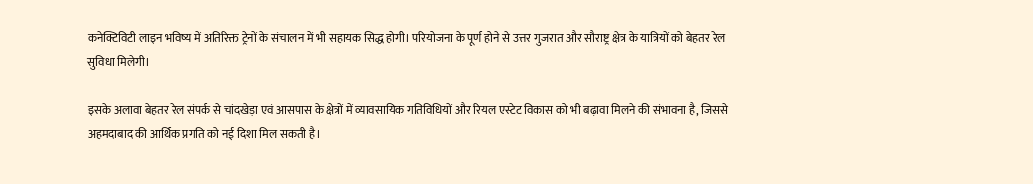कनेक्टिविटी लाइन भविष्य में अतिरिक्त ट्रेनों के संचालन में भी सहायक सिद्ध होगी। परियोजना के पूर्ण होने से उत्तर गुजरात और सौराष्ट्र क्षेत्र के यात्रियों को बेहतर रेल सुविधा मिलेगी।

इसके अलावा बेहतर रेल संपर्क से चांदखेड़ा एवं आसपास के क्षेत्रों में व्यावसायिक गतिविधियों और रियल एस्टेट विकास को भी बढ़ावा मिलने की संभावना है, जिससे अहमदाबाद की आर्थिक प्रगति को नई दिशा मिल सकती है।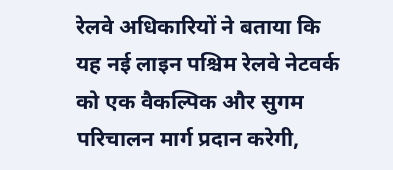रेलवे अधिकारियों ने बताया कि यह नई लाइन पश्चिम रेलवे नेटवर्क को एक वैकल्पिक और सुगम परिचालन मार्ग प्रदान करेगी,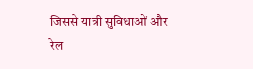जिससे यात्री सुविधाओं और रेल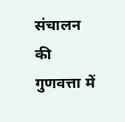संचालन की गुणवत्ता में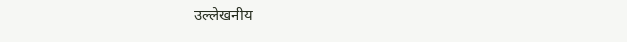उल्लेखनीय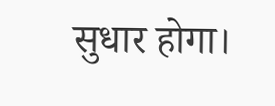सुधार होगा।